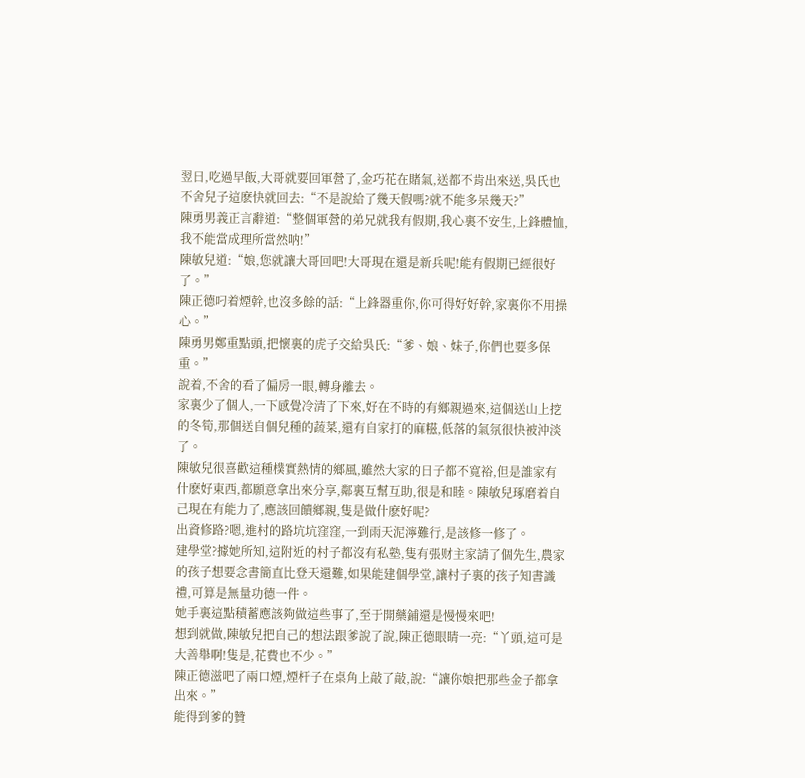翌日,吃過早飯,大哥就要回軍營了,金巧花在賭氣,送都不肯出來送,吳氏也不舍兒子這麽快就回去:“不是說給了幾天假嗎?就不能多呆幾天?”
陳勇男義正言辭道:“整個軍營的弟兄就我有假期,我心裏不安生,上鋒體恤,我不能當成理所當然呐!”
陳敏兒道:“娘,您就讓大哥回吧!大哥現在還是新兵呢!能有假期已經很好了。”
陳正德叼着煙幹,也沒多餘的話:“上鋒器重你,你可得好好幹,家裏你不用操心。”
陳勇男鄭重點頭,把懷裏的虎子交給吳氏:“爹、娘、妹子,你們也要多保重。”
說着,不舍的看了偏房一眼,轉身離去。
家裏少了個人,一下感覺冷清了下來,好在不時的有鄉親過來,這個送山上挖的冬筍,那個送自個兒種的蔬菜,還有自家打的麻糍,低落的氣氛很快被沖淡了。
陳敏兒很喜歡這種樸實熱情的鄉風,雖然大家的日子都不寬裕,但是誰家有什麽好東西,都願意拿出來分享,鄰裏互幫互助,很是和睦。陳敏兒琢磨着自己現在有能力了,應該回饋鄉親,隻是做什麽好呢?
出資修路?嗯,進村的路坑坑窪窪,一到雨天泥濘難行,是該修一修了。
建學堂?據她所知,這附近的村子都沒有私塾,隻有張财主家請了個先生,農家的孩子想要念書簡直比登天還難,如果能建個學堂,讓村子裏的孩子知書識禮,可算是無量功德一件。
她手裏這點積蓄應該夠做這些事了,至于開藥鋪還是慢慢來吧!
想到就做,陳敏兒把自己的想法跟爹說了說,陳正德眼睛一亮:“丫頭,這可是大善舉啊!隻是,花費也不少。”
陳正德滋吧了兩口煙,煙杆子在桌角上敲了敲,說:“讓你娘把那些金子都拿出來。”
能得到爹的贊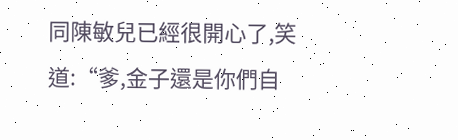同陳敏兒已經很開心了,笑道:“爹,金子還是你們自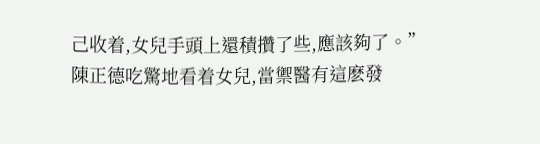己收着,女兒手頭上還積攢了些,應該夠了。”
陳正德吃驚地看着女兒,當禦醫有這麽發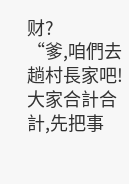财?
“爹,咱們去趟村長家吧!大家合計合計,先把事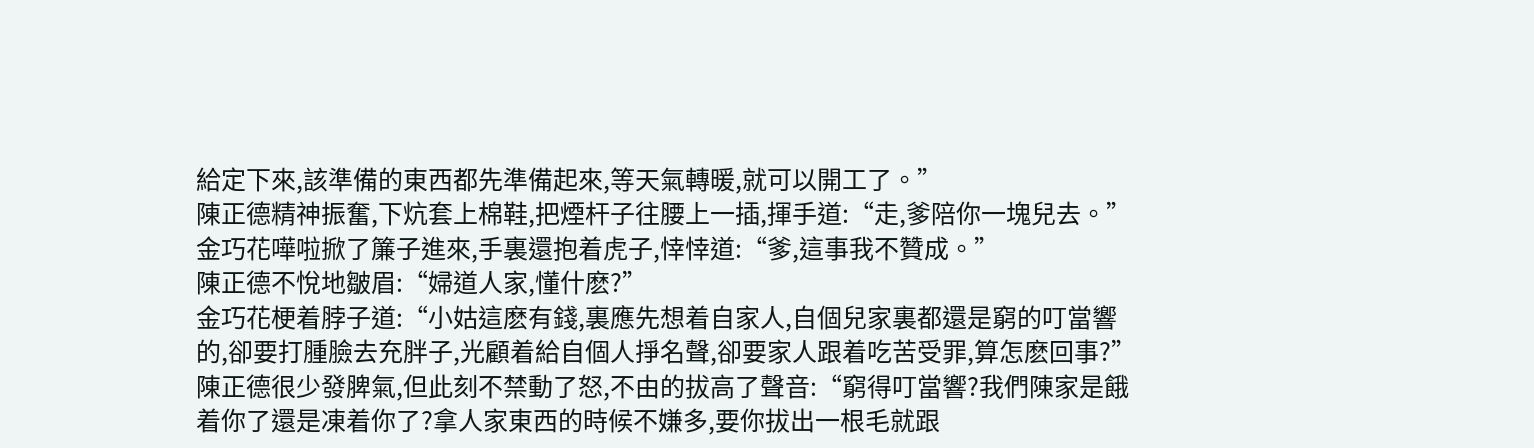給定下來,該準備的東西都先準備起來,等天氣轉暖,就可以開工了。”
陳正德精神振奮,下炕套上棉鞋,把煙杆子往腰上一插,揮手道:“走,爹陪你一塊兒去。”
金巧花嘩啦掀了簾子進來,手裏還抱着虎子,悻悻道:“爹,這事我不贊成。”
陳正德不悅地皺眉:“婦道人家,懂什麽?”
金巧花梗着脖子道:“小姑這麽有錢,裏應先想着自家人,自個兒家裏都還是窮的叮當響的,卻要打腫臉去充胖子,光顧着給自個人掙名聲,卻要家人跟着吃苦受罪,算怎麽回事?”
陳正德很少發脾氣,但此刻不禁動了怒,不由的拔高了聲音:“窮得叮當響?我們陳家是餓着你了還是凍着你了?拿人家東西的時候不嫌多,要你拔出一根毛就跟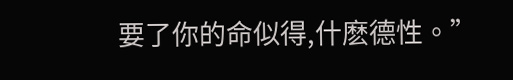要了你的命似得,什麽德性。”